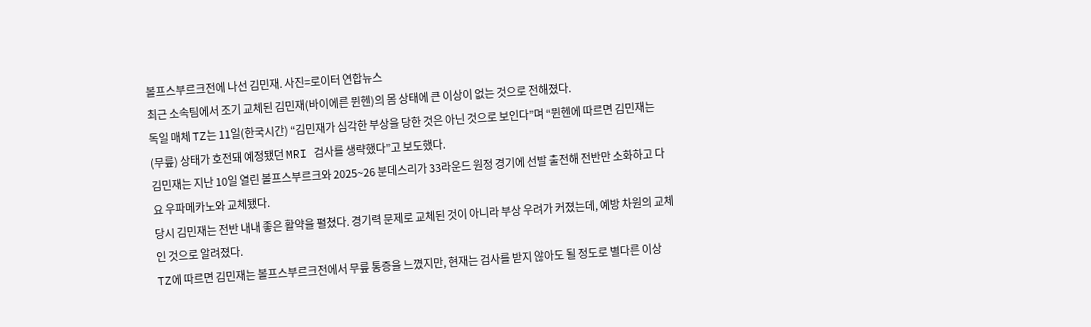볼프스부르크전에 나선 김민재. 사진=로이터 연합뉴스
최근 소속팀에서 조기 교체된 김민재(바이에른 뮌헨)의 몸 상태에 큰 이상이 없는 것으로 전해졌다.
독일 매체 TZ는 11일(한국시간) “김민재가 심각한 부상을 당한 것은 아닌 것으로 보인다”며 “뮌헨에 따르면 김민재는 (무릎) 상태가 호전돼 예정됐던 MRI 검사를 생략했다”고 보도했다.
김민재는 지난 10일 열린 볼프스부르크와 2025~26 분데스리가 33라운드 원정 경기에 선발 출전해 전반만 소화하고 다요 우파메카노와 교체됐다.
당시 김민재는 전반 내내 좋은 활약을 펼쳤다. 경기력 문제로 교체된 것이 아니라 부상 우려가 커졌는데, 예방 차원의 교체인 것으로 알려졌다.
TZ에 따르면 김민재는 볼프스부르크전에서 무릎 통증을 느꼈지만, 현재는 검사를 받지 않아도 될 정도로 별다른 이상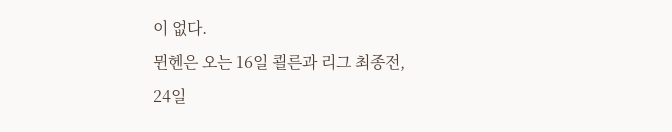이 없다.
뮌헨은 오는 16일 쾰른과 리그 최종전, 24일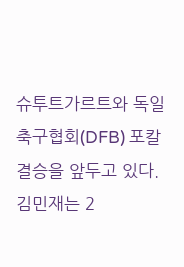슈투트가르트와 독일축구협회(DFB) 포칼 결승을 앞두고 있다.
김민재는 2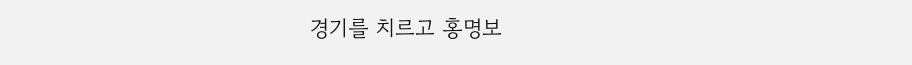경기를 치르고 홍명보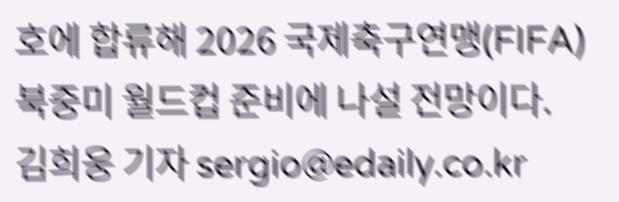호에 합류해 2026 국제축구연맹(FIFA) 북중미 월드컵 준비에 나설 전망이다.
김희웅 기자 sergio@edaily.co.kr